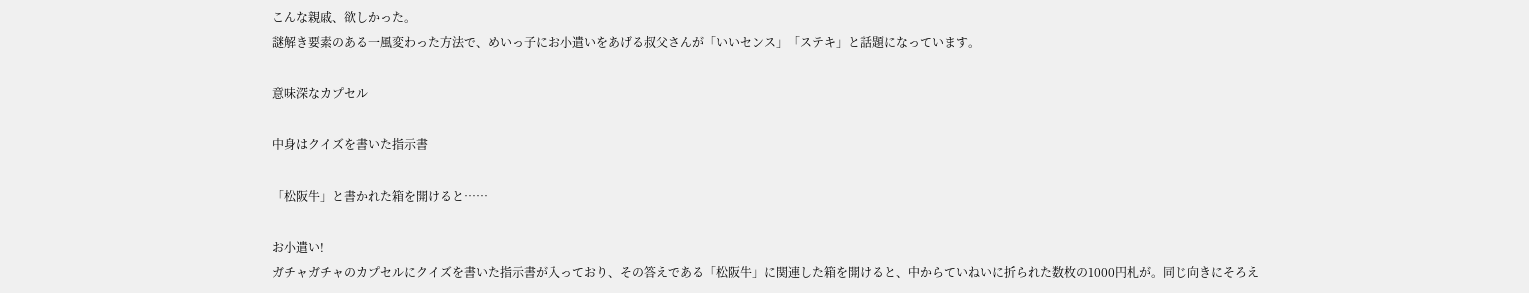こんな親戚、欲しかった。
謎解き要素のある一風変わった方法で、めいっ子にお小遣いをあげる叔父さんが「いいセンス」「ステキ」と話題になっています。

意味深なカプセル

中身はクイズを書いた指示書

「松阪牛」と書かれた箱を開けると……

お小遣い!
ガチャガチャのカプセルにクイズを書いた指示書が入っており、その答えである「松阪牛」に関連した箱を開けると、中からていねいに折られた数枚の1000円札が。同じ向きにそろえ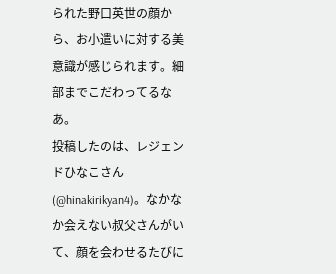られた野口英世の顔から、お小遣いに対する美意識が感じられます。細部までこだわってるなあ。
投稿したのは、レジェンドひなこさん(@hinakirikyan4)。なかなか会えない叔父さんがいて、顔を会わせるたびに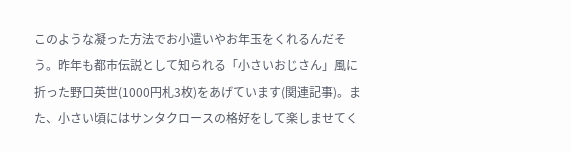このような凝った方法でお小遣いやお年玉をくれるんだそう。昨年も都市伝説として知られる「小さいおじさん」風に折った野口英世(1000円札3枚)をあげています(関連記事)。また、小さい頃にはサンタクロースの格好をして楽しませてく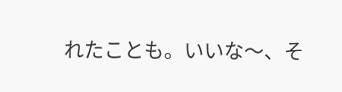れたことも。いいな〜、そ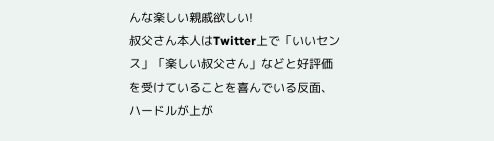んな楽しい親戚欲しい!
叔父さん本人はTwitter上で「いいセンス」「楽しい叔父さん」などと好評価を受けていることを喜んでいる反面、ハードルが上が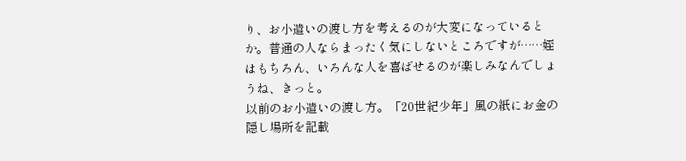り、お小遣いの渡し方を考えるのが大変になっているとか。普通の人ならまったく気にしないところですが……姪はもちろん、いろんな人を喜ばせるのが楽しみなんでしょうね、きっと。
以前のお小遣いの渡し方。「20世紀少年」風の紙にお金の隠し場所を記載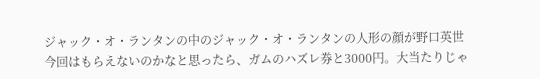ジャック・オ・ランタンの中のジャック・オ・ランタンの人形の顔が野口英世
今回はもらえないのかなと思ったら、ガムのハズレ券と3000円。大当たりじゃ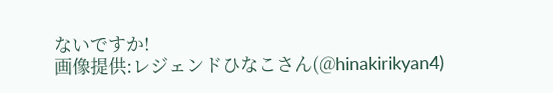ないですか!
画像提供:レジェンドひなこさん(@hinakirikyan4)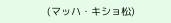(マッハ・キショ松)